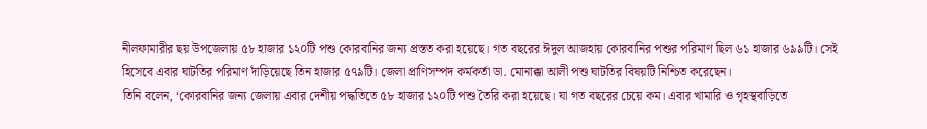নীলফামারীর ছয় উপজেলায় ৫৮ হাজার ১২০টি পশু কোরবানির জন্য প্রস্তত করা হয়েছে। গত বছরের ঈদুল আজহায় কোরবানির পশুর পরিমাণ ছিল ৬১ হাজার ৬৯৯টি। সেই হিসেবে এবার ঘাটতির পরিমাণ দাঁড়িয়েছে তিন হাজার ৫৭৯টি। জেলা প্রাণিসম্পদ কর্মকর্তা ডা. মোনাক্কা আলী পশু ঘাটতির বিষয়টি নিশ্চিত করেছেন।
তিনি বলেন, ‘কোরবানির জন্য জেলায় এবার দেশীয় পদ্ধতিতে ৫৮ হাজার ১২০টি পশু তৈরি করা হয়েছে। যা গত বছরের চেয়ে কম। এবার খামারি ও গৃহস্থবাড়িতে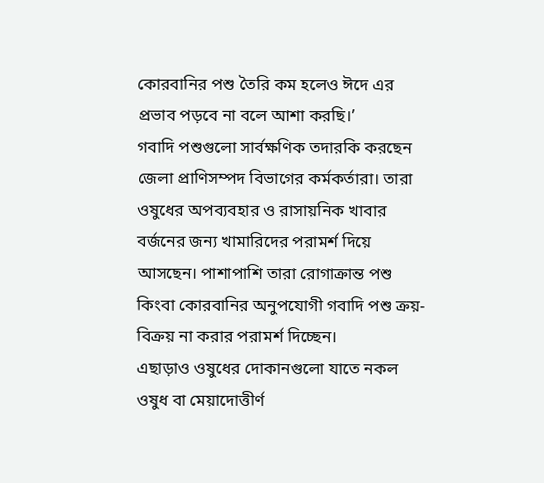কোরবানির পশু তৈরি কম হলেও ঈদে এর প্রভাব পড়বে না বলে আশা করছি।’
গবাদি পশুগুলো সার্বক্ষণিক তদারকি করছেন জেলা প্রাণিসম্পদ বিভাগের কর্মকর্তারা। তারা ওষুধের অপব্যবহার ও রাসায়নিক খাবার বর্জনের জন্য খামারিদের পরামর্শ দিয়ে আসছেন। পাশাপাশি তারা রোগাক্রান্ত পশু কিংবা কোরবানির অনুপযোগী গবাদি পশু ক্রয়-বিক্রয় না করার পরামর্শ দিচ্ছেন।
এছাড়াও ওষুধের দোকানগুলো যাতে নকল ওষুধ বা মেয়াদোত্তীর্ণ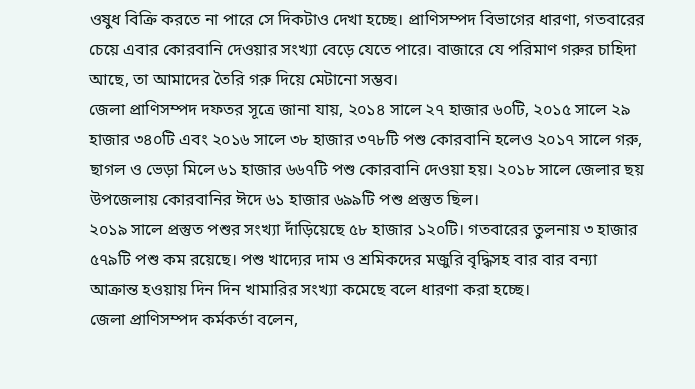ওষুধ বিক্রি করতে না পারে সে দিকটাও দেখা হচ্ছে। প্রাণিসম্পদ বিভাগের ধারণা, গতবারের চেয়ে এবার কোরবানি দেওয়ার সংখ্যা বেড়ে যেতে পারে। বাজারে যে পরিমাণ গরুর চাহিদা আছে, তা আমাদের তৈরি গরু দিয়ে মেটানো সম্ভব।
জেলা প্রাণিসম্পদ দফতর সূত্রে জানা যায়, ২০১৪ সালে ২৭ হাজার ৬০টি, ২০১৫ সালে ২৯ হাজার ৩৪০টি এবং ২০১৬ সালে ৩৮ হাজার ৩৭৮টি পশু কোরবানি হলেও ২০১৭ সালে গরু, ছাগল ও ভেড়া মিলে ৬১ হাজার ৬৬৭টি পশু কোরবানি দেওয়া হয়। ২০১৮ সালে জেলার ছয় উপজেলায় কোরবানির ঈদে ৬১ হাজার ৬৯৯টি পশু প্রস্তুত ছিল।
২০১৯ সালে প্রস্তুত পশুর সংখ্যা দাঁড়িয়েছে ৫৮ হাজার ১২০টি। গতবারের তুলনায় ৩ হাজার ৫৭৯টি পশু কম রয়েছে। পশু খাদ্যের দাম ও শ্রমিকদের মজুরি বৃদ্ধিসহ বার বার বন্যা আক্রান্ত হওয়ায় দিন দিন খামারির সংখ্যা কমেছে বলে ধারণা করা হচ্ছে।
জেলা প্রাণিসম্পদ কর্মকর্তা বলেন,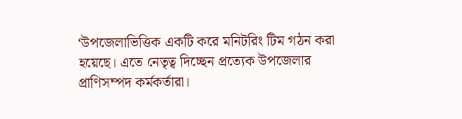‘উপজেলাভিত্তিক একটি করে মনিটরিং টিম গঠন করা হয়েছে। এতে নেতৃত্ব দিচ্ছেন প্রত্যেক উপজেলার প্রাণিসম্পদ কর্মকর্তারা।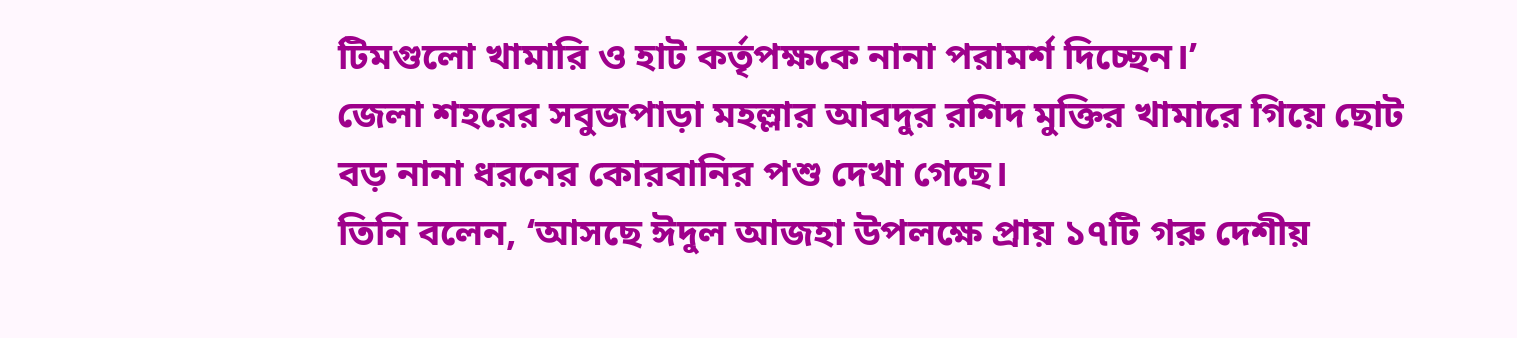টিমগুলো খামারি ও হাট কর্তৃপক্ষকে নানা পরামর্শ দিচ্ছেন।’
জেলা শহরের সবুজপাড়া মহল্লার আবদুর রশিদ মুক্তির খামারে গিয়ে ছোট বড় নানা ধরনের কোরবানির পশু দেখা গেছে।
তিনি বলেন, ‘আসছে ঈদুল আজহা উপলক্ষে প্রায় ১৭টি গরু দেশীয়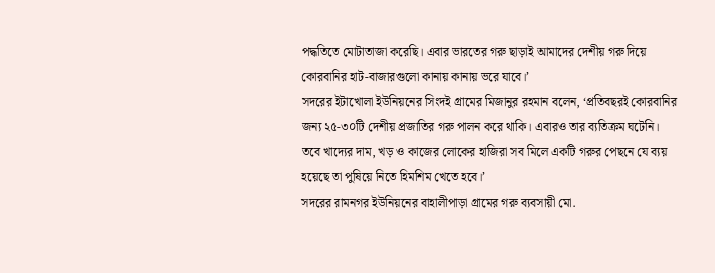পদ্ধতিতে মোটাতাজা করেছি। এবার ভারতের গরু ছাড়াই আমাদের দেশীয় গরু দিয়ে কোরবানির হাট-বাজারগুলো কানায় কানায় ভরে যাবে।’
সদরের ইটাখোলা ইউনিয়নের সিংদই গ্রামের মিজানুর রহমান বলেন, ‘প্রতিবছরই কোরবানির জন্য ২৫-৩০টি দেশীয় প্রজাতির গরু পালন করে থাকি। এবারও তার ব্যতিক্রম ঘটেনি। তবে খাদ্যের দাম, খড় ও কাজের লোকের হাজিরা সব মিলে একটি গরুর পেছনে যে ব্যয় হয়েছে তা পুষিয়ে নিতে হিমশিম খেতে হবে।’
সদরের রামনগর ইউনিয়নের বাহালীপাড়া গ্রামের গরু ব্যবসায়ী মো.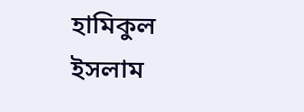হামিকুল ইসলাম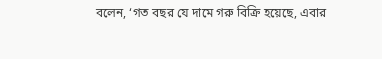বলেন, ‘গত বছর যে দামে গরু বিক্রি হয়েছে, এবার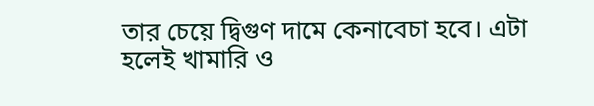তার চেয়ে দ্বিগুণ দামে কেনাবেচা হবে। এটা হলেই খামারি ও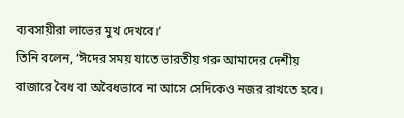ব্যবসায়ীরা লাভের মুখ দেখবে।’
তিনি বলেন, ‘ঈদের সময় যাতে ভারতীয় গরু আমাদের দেশীয় বাজারে বৈধ বা অবৈধভাবে না আসে সেদিকেও নজর রাখতে হবে।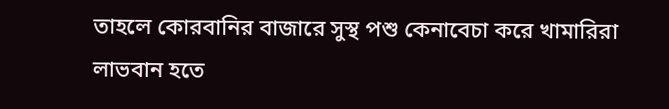তাহলে কোরবানির বাজারে সুস্থ পশু কেনাবেচা করে খামারিরা লাভবান হতে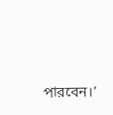পারবেন।’